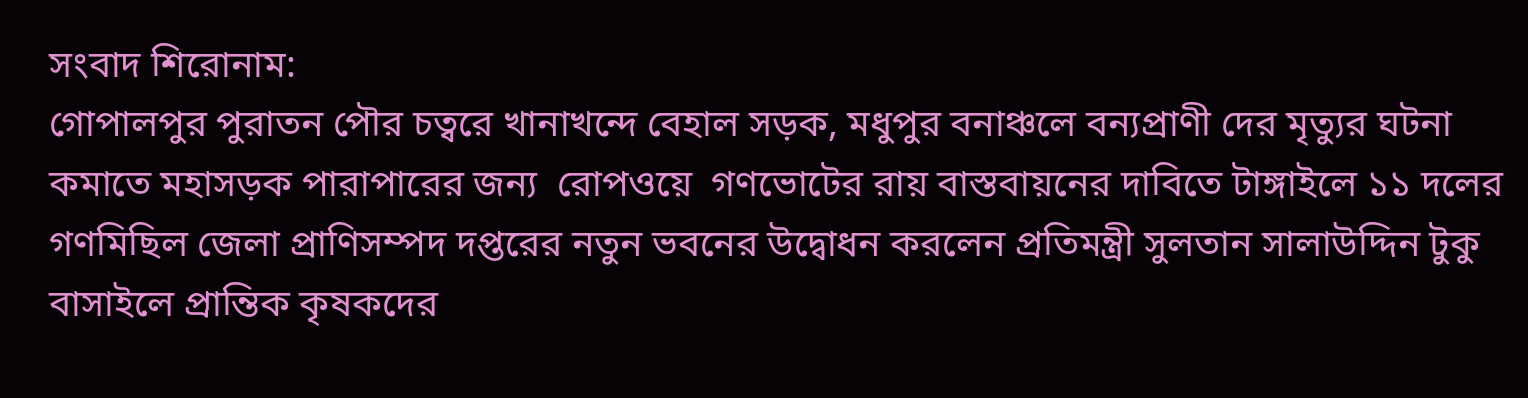সংবাদ শিরোনাম:
গোপালপুর পুরাতন পৌর চত্বরে খানাখন্দে বেহাল সড়ক, মধুপুর বনাঞ্চলে বন্যপ্রাণী দের মৃত্যুর ঘটনা কমাতে মহাসড়ক পারাপারের জন্য  রোপওয়ে  গণভোটের রায় বাস্তবায়নের দাবিতে টাঙ্গাইলে ১১ দলের গণমিছিল জেলা প্রাণিসম্পদ দপ্তরের নতুন ভবনের উদ্বোধন করলেন প্রতিমন্ত্রী সুলতান সালাউদ্দিন টুকু বাসাইলে প্রান্তিক কৃষকদের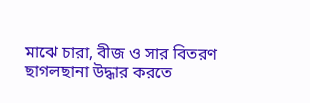মাঝে চারা, বীজ ও সার বিতরণ  ছাগলছানা উদ্ধার করতে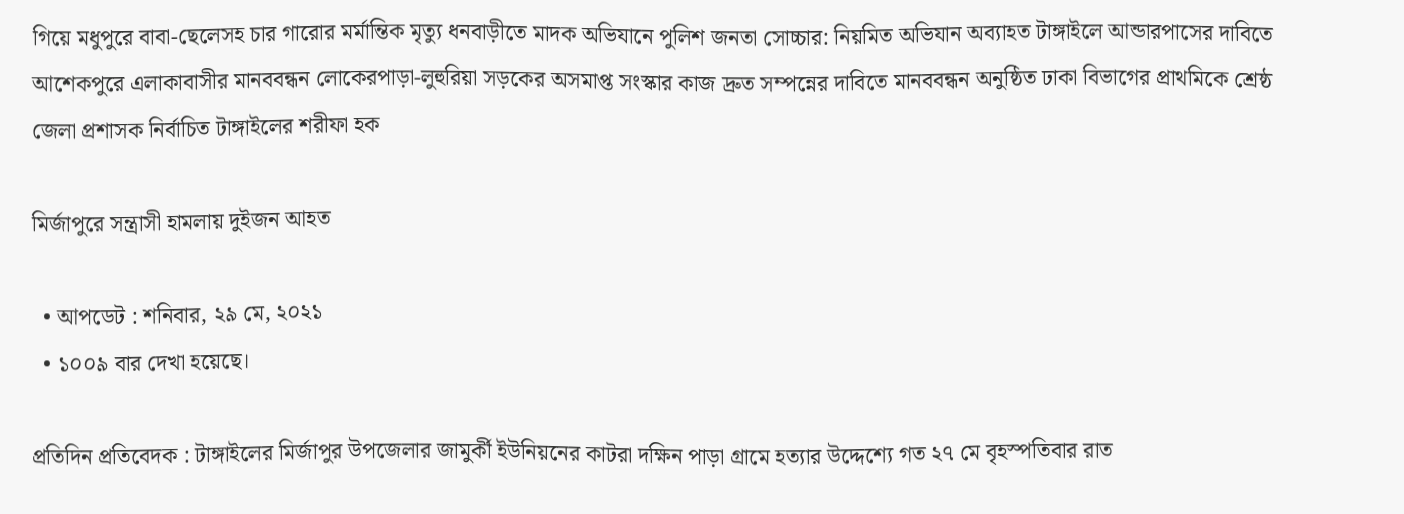গিয়ে মধুপুরে বাবা-ছেলেসহ চার গারোর মর্মান্তিক মৃত্যু ধনবাড়ীতে মাদক অভিযানে পুলিশ জনতা সোচ্চার: নিয়মিত অভিযান অব্যাহত টাঙ্গাইলে আন্ডারপাসের দাবিতে আশেকপুরে এলাকাবাসীর মানববন্ধন লোকেরপাড়া-লুহুরিয়া সড়কের অসমাপ্ত সংস্কার কাজ দ্রুত সম্পন্নের দাবিতে মানববন্ধন অনুষ্ঠিত ঢাকা বিভাগের প্রাথমিকে শ্রেষ্ঠ জেলা প্রশাসক নির্বাচিত টাঙ্গাইলের শরীফা হক

মির্জাপুরে সন্ত্রাসী হামলায় দুইজন আহত

  • আপডেট : শনিবার, ২৯ মে, ২০২১
  • ১০০৯ বার দেখা হয়েছে।

প্রতিদিন প্রতিবেদক : টাঙ্গাইলের মির্জাপুর উপজেলার জামুর্কী ইউনিয়নের কাটরা দক্ষিন পাড়া গ্রামে হত্যার উদ্দেশ্যে গত ২৭ মে বৃহস্পতিবার রাত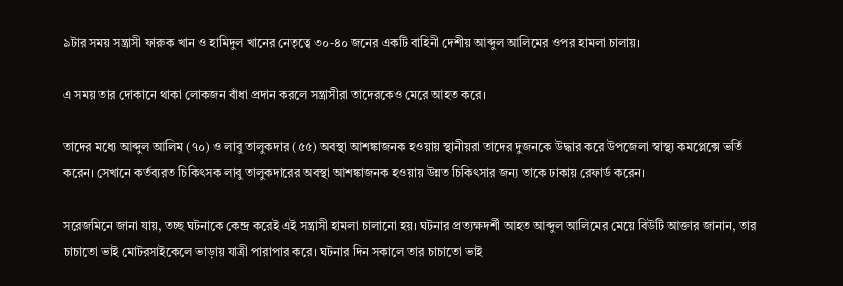৯টার সময় সন্ত্রাসী ফারুক খান ও হামিদুল খানের নেতৃত্বে ৩০-৪০ জনের একটি বাহিনী দেশীয় আব্দুল আলিমের ওপর হামলা চালায়।

এ সময় তার দোকানে থাকা লোকজন বাঁধা প্রদান করলে সন্ত্রাসীরা তাদেরকেও মেরে আহত করে।

তাদের মধ্যে আব্দুল আলিম (৭০) ও লাবু তালুকদার (৫৫) অবস্থা আশঙ্কাজনক হওয়ায় স্থানীয়রা তাদের দুজনকে উদ্ধার করে উপজেলা স্বাস্থ্য কমপ্লেক্সে ভর্তি করেন। সেখানে কর্তব্যরত চিকিৎসক লাবু তালুকদারের অবস্থা আশঙ্কাজনক হওয়ায় উন্নত চিকিৎসার জন্য তাকে ঢাকায় রেফার্ড করেন।

সরেজমিনে জানা যায়, তচ্ছ ঘটনাকে কেন্দ্র করেই এই সন্ত্রাসী হামলা চালানো হয়। ঘটনার প্রত্যক্ষদর্শী আহত আব্দুল আলিমের মেয়ে বিউটি আক্তার জানান, তার চাচাতো ভাই মোটরসাইকেলে ভাড়ায় যাত্রী পারাপার করে। ঘটনার দিন সকালে তার চাচাতো ভাই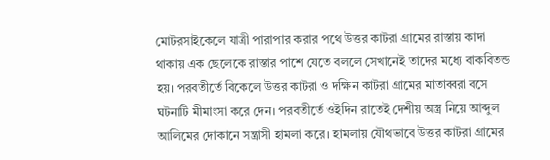মোটরসাইকেলে যাত্রী পারাপার করার পথে উত্তর কাটরা গ্রামের রাস্তায় কাদা থাকায় এক ছেলেকে রাস্তার পাশে যেতে বললে সেখানেই তাদের মধ্যে বাকবিতন্ড হয়। পরবতীর্তে বিকেলে উত্তর কাটরা ও দক্ষিন কাটরা গ্রামের মাতাব্বরা বসে ঘটনাটি মীমাংসা করে দেন। পরবতীর্তে ওইদিন রাতেই দেশীয় অস্ত্র নিয়ে আব্দুল আলিমের দোকানে সন্ত্রাসী হামলা করে। হামলায় যৌথভাবে উত্তর কাটরা গ্রামের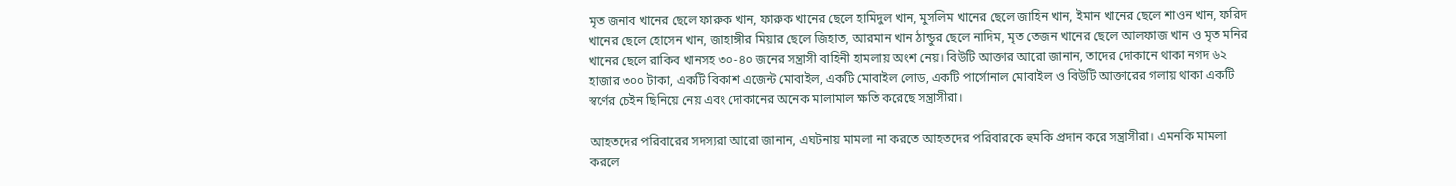মৃত জনাব খানের ছেলে ফারুক খান, ফারুক খানের ছেলে হামিদুল খান, মুসলিম খানের ছেলে জাহিন খান, ইমান খানের ছেলে শাওন খান, ফরিদ খানের ছেলে হোসেন খান, জাহাঙ্গীর মিয়ার ছেলে জিহাত, আরমান খান ঠান্ডুর ছেলে নাদিম, মৃত তেজন খানের ছেলে আলফাজ খান ও মৃত মনির খানের ছেলে রাকিব খানসহ ৩০-৪০ জনের সন্ত্রাসী বাহিনী হামলায় অংশ নেয়। বিউটি আক্তার আরো জানান, তাদের দোকানে থাকা নগদ ৬২ হাজার ৩০০ টাকা, একটি বিকাশ এজেন্ট মোবাইল, একটি মোবাইল লোড, একটি পার্সোনাল মোবাইল ও বিউটি আক্তারের গলায় থাকা একটি স্বর্ণের চেইন ছিনিয়ে নেয় এবং দোকানের অনেক মালামাল ক্ষতি করেছে সন্ত্রাসীরা।

আহতদের পরিবারের সদস্যরা আরো জানান, এঘটনায় মামলা না করতে আহতদের পরিবারকে হুমকি প্রদান করে সন্ত্রাসীরা। এমনকি মামলা করলে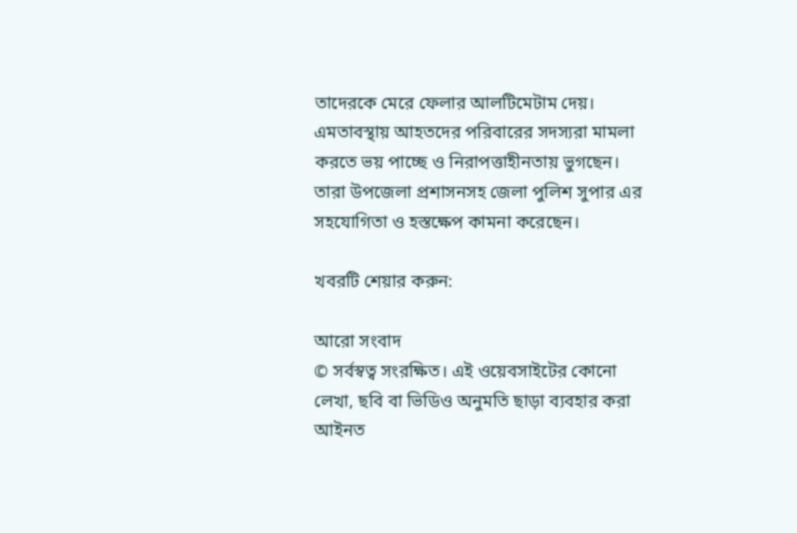তাদেরকে মেরে ফেলার আলটিমেটাম দেয়। এমতাবস্থায় আহতদের পরিবারের সদস্যরা মামলা করতে ভয় পাচ্ছে ও নিরাপত্তাহীনতায় ভুগছেন। তারা উপজেলা প্রশাসনসহ জেলা পুলিশ সুপার এর সহযোগিতা ও হস্তক্ষেপ কামনা করেছেন।

খবরটি শেয়ার করুন:

আরো সংবাদ
© সর্বস্বত্ব সংরক্ষিত। এই ওয়েবসাইটের কোনো লেখা, ছবি বা ভিডিও অনুমতি ছাড়া ব্যবহার করা আইনত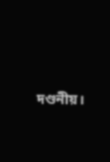দণ্ডনীয়।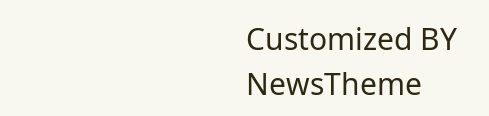Customized BY NewsTheme